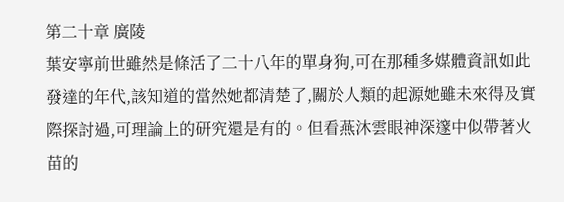第二十章 廣陵
葉安寧前世雖然是條活了二十八年的單身狗,可在那種多媒體資訊如此發達的年代,該知道的當然她都清楚了,關於人類的起源她雖未來得及實際探討過,可理論上的研究還是有的。但看燕沐雲眼神深邃中似帶著火苗的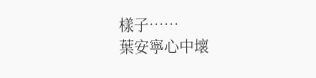樣子……
葉安寧心中壞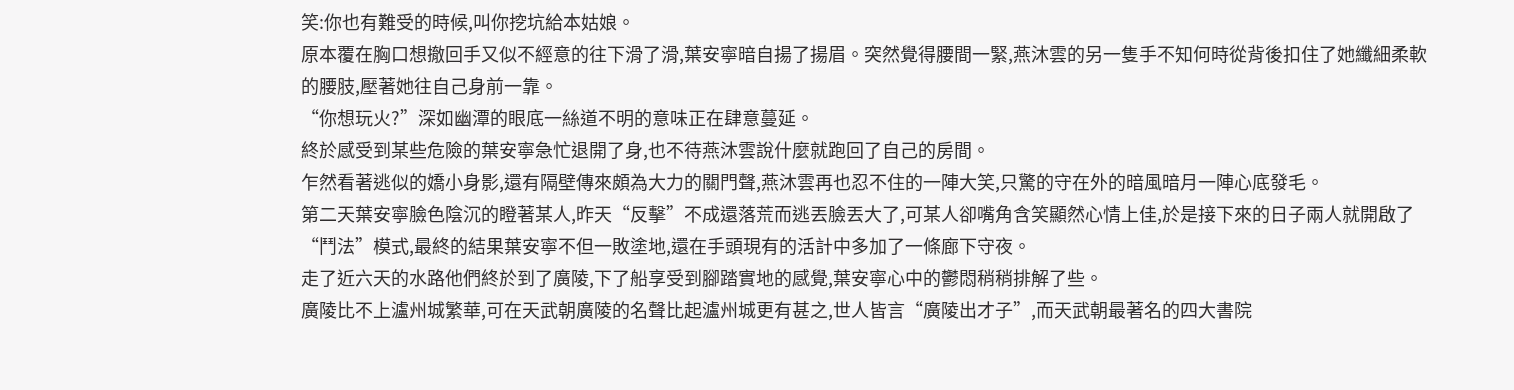笑:你也有難受的時候,叫你挖坑給本姑娘。
原本覆在胸口想撤回手又似不經意的往下滑了滑,葉安寧暗自揚了揚眉。突然覺得腰間一緊,燕沐雲的另一隻手不知何時從背後扣住了她纖細柔軟的腰肢,壓著她往自己身前一靠。
“你想玩火?”深如幽潭的眼底一絲道不明的意味正在肆意蔓延。
終於感受到某些危險的葉安寧急忙退開了身,也不待燕沐雲說什麼就跑回了自己的房間。
乍然看著逃似的嬌小身影,還有隔壁傳來頗為大力的關門聲,燕沐雲再也忍不住的一陣大笑,只驚的守在外的暗風暗月一陣心底發毛。
第二天葉安寧臉色陰沉的瞪著某人,昨天“反擊”不成還落荒而逃丟臉丟大了,可某人卻嘴角含笑顯然心情上佳,於是接下來的日子兩人就開啟了“鬥法”模式,最終的結果葉安寧不但一敗塗地,還在手頭現有的活計中多加了一條廊下守夜。
走了近六天的水路他們終於到了廣陵,下了船享受到腳踏實地的感覺,葉安寧心中的鬱悶稍稍排解了些。
廣陵比不上瀘州城繁華,可在天武朝廣陵的名聲比起瀘州城更有甚之,世人皆言“廣陵出才子”,而天武朝最著名的四大書院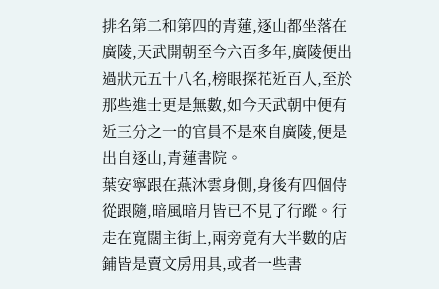排名第二和第四的青蓮,逐山都坐落在廣陵,天武開朝至今六百多年,廣陵便出過狀元五十八名,榜眼探花近百人,至於那些進士更是無數,如今天武朝中便有近三分之一的官員不是來自廣陵,便是出自逐山,青蓮書院。
葉安寧跟在燕沐雲身側,身後有四個侍從跟隨,暗風暗月皆已不見了行蹤。行走在寬闊主街上,兩旁竟有大半數的店鋪皆是賣文房用具,或者一些書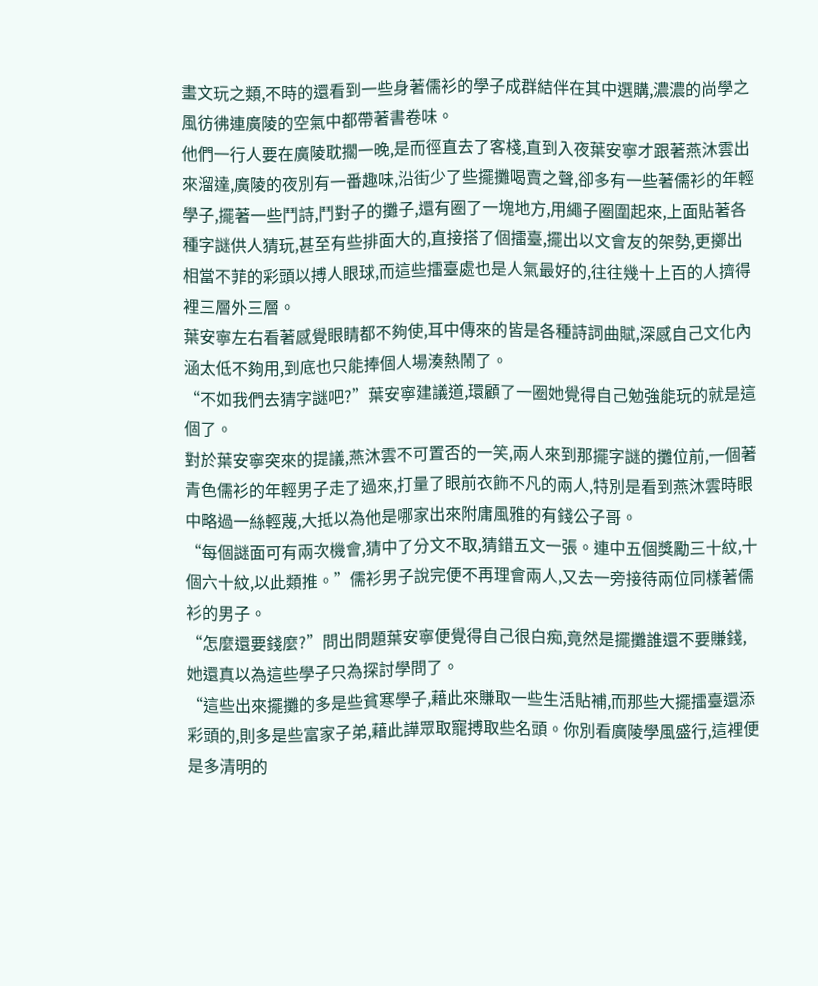畫文玩之類,不時的還看到一些身著儒衫的學子成群結伴在其中選購,濃濃的尚學之風彷彿連廣陵的空氣中都帶著書卷味。
他們一行人要在廣陵耽擱一晚,是而徑直去了客棧,直到入夜葉安寧才跟著燕沐雲出來溜達,廣陵的夜別有一番趣味,沿街少了些擺攤喝賣之聲,卻多有一些著儒衫的年輕學子,擺著一些鬥詩,鬥對子的攤子,還有圈了一塊地方,用繩子圈圍起來,上面貼著各種字謎供人猜玩,甚至有些排面大的,直接搭了個擂臺,擺出以文會友的架勢,更擲出相當不菲的彩頭以搏人眼球,而這些擂臺處也是人氣最好的,往往幾十上百的人擠得裡三層外三層。
葉安寧左右看著感覺眼睛都不夠使,耳中傳來的皆是各種詩詞曲賦,深感自己文化內涵太低不夠用,到底也只能捧個人場湊熱鬧了。
“不如我們去猜字謎吧?”葉安寧建議道,環顧了一圈她覺得自己勉強能玩的就是這個了。
對於葉安寧突來的提議,燕沐雲不可置否的一笑,兩人來到那擺字謎的攤位前,一個著青色儒衫的年輕男子走了過來,打量了眼前衣飾不凡的兩人,特別是看到燕沐雲時眼中略過一絲輕蔑,大抵以為他是哪家出來附庸風雅的有錢公子哥。
“每個謎面可有兩次機會,猜中了分文不取,猜錯五文一張。連中五個獎勵三十紋,十個六十紋,以此類推。”儒衫男子說完便不再理會兩人,又去一旁接待兩位同樣著儒衫的男子。
“怎麼還要錢麼?”問出問題葉安寧便覺得自己很白痴,竟然是擺攤誰還不要賺錢,她還真以為這些學子只為探討學問了。
“這些出來擺攤的多是些貧寒學子,藉此來賺取一些生活貼補,而那些大擺擂臺還添彩頭的,則多是些富家子弟,藉此譁眾取寵搏取些名頭。你別看廣陵學風盛行,這裡便是多清明的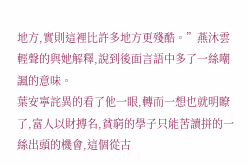地方,實則這裡比許多地方更殘酷。”燕沐雲輕聲的與她解釋,說到後面言語中多了一絲嘲諷的意味。
葉安寧詫異的看了他一眼,轉而一想也就明瞭了,富人以財搏名,貧窮的學子只能苦讀拼的一絲出頭的機會,這個從古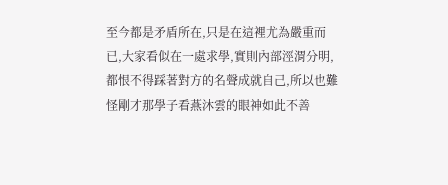至今都是矛盾所在,只是在這裡尤為嚴重而已,大家看似在一處求學,實則內部涇渭分明,都恨不得踩著對方的名聲成就自己,所以也難怪剛才那學子看燕沐雲的眼神如此不善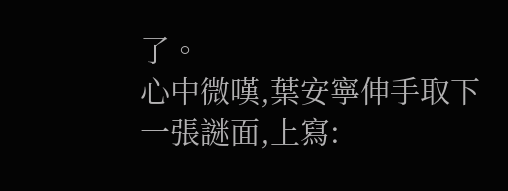了。
心中微嘆,葉安寧伸手取下一張謎面,上寫: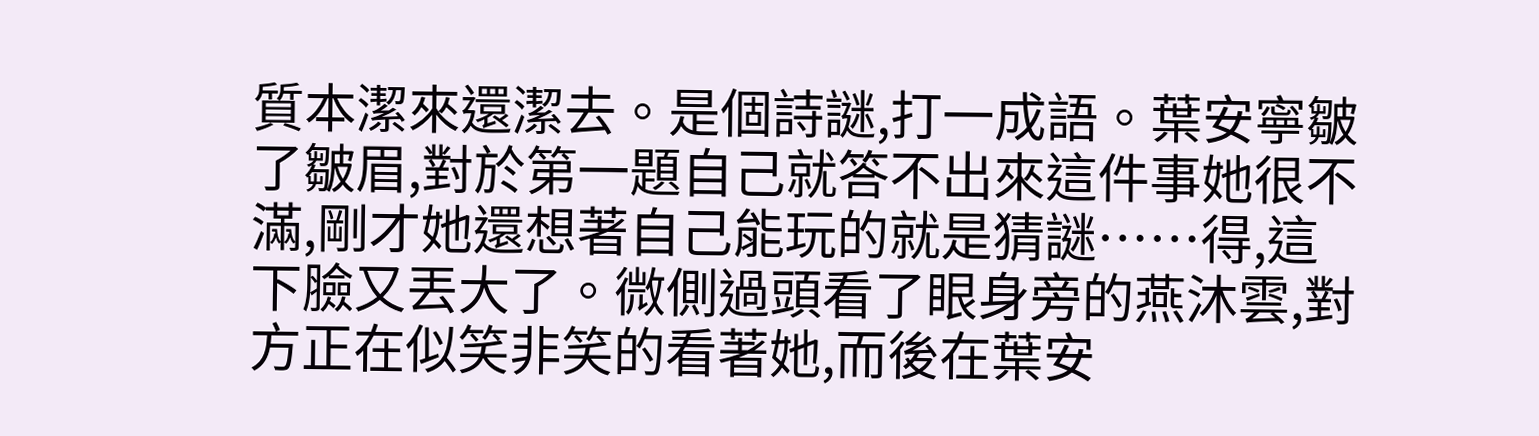質本潔來還潔去。是個詩謎,打一成語。葉安寧皺了皺眉,對於第一題自己就答不出來這件事她很不滿,剛才她還想著自己能玩的就是猜謎……得,這下臉又丟大了。微側過頭看了眼身旁的燕沐雲,對方正在似笑非笑的看著她,而後在葉安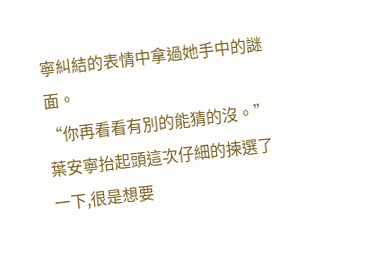寧糾結的表情中拿過她手中的謎面。
“你再看看有別的能猜的沒。”
葉安寧抬起頭這次仔細的揀選了一下,很是想要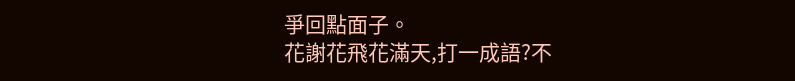爭回點面子。
花謝花飛花滿天,打一成語?不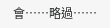會……略過……